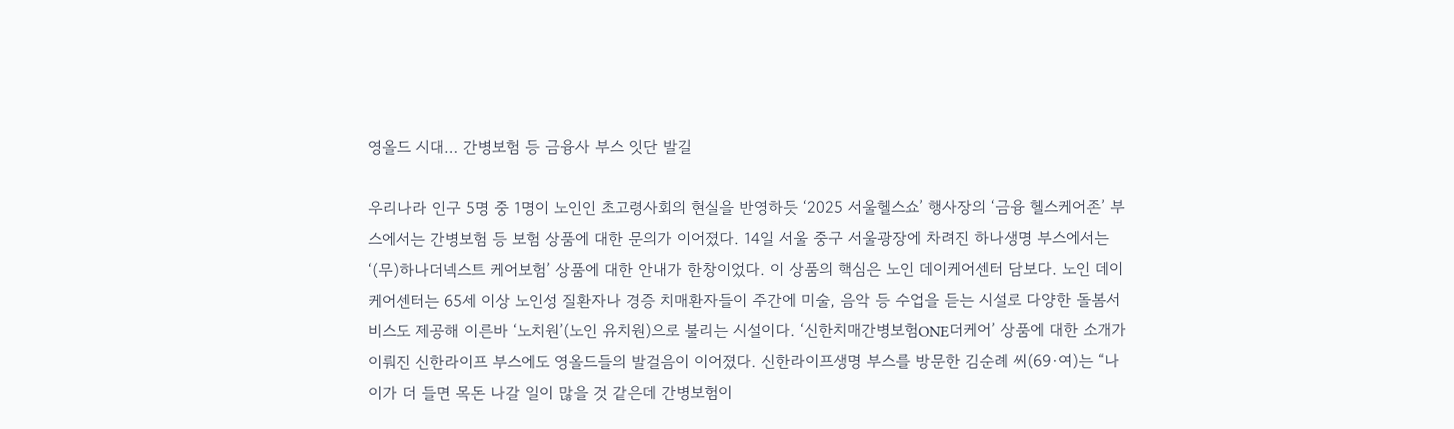영올드 시대… 간병보험 등 금융사 부스 잇단 발길

우리나라 인구 5명 중 1명이 노인인 초고령사회의 현실을 반영하듯 ‘2025 서울헬스쇼’ 행사장의 ‘금융 헬스케어존’ 부스에서는 간병보험 등 보험 상품에 대한 문의가 이어졌다. 14일 서울 중구 서울광장에 차려진 하나생명 부스에서는 ‘(무)하나더넥스트 케어보험’ 상품에 대한 안내가 한창이었다. 이 상품의 핵심은 노인 데이케어센터 담보다. 노인 데이케어센터는 65세 이상 노인성 질환자나 경증 치매환자들이 주간에 미술, 음악 등 수업을 듣는 시설로 다양한 돌봄서비스도 제공해 이른바 ‘노치원’(노인 유치원)으로 불리는 시설이다. ‘신한치매간병보험ONE더케어’ 상품에 대한 소개가 이뤄진 신한라이프 부스에도 영올드들의 발걸음이 이어졌다. 신한라이프생명 부스를 방문한 김순례 씨(69·여)는 “나이가 더 들면 목돈 나갈 일이 많을 것 같은데 간병보험이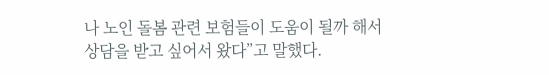나 노인 돌봄 관련 보험들이 도움이 될까 해서 상담을 받고 싶어서 왔다”고 말했다.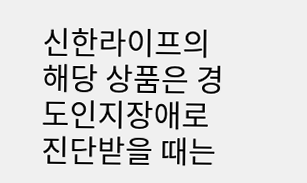신한라이프의 해당 상품은 경도인지장애로 진단받을 때는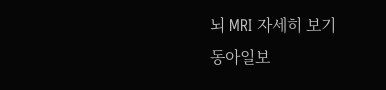뇌 MRI 자세히 보기
동아일보